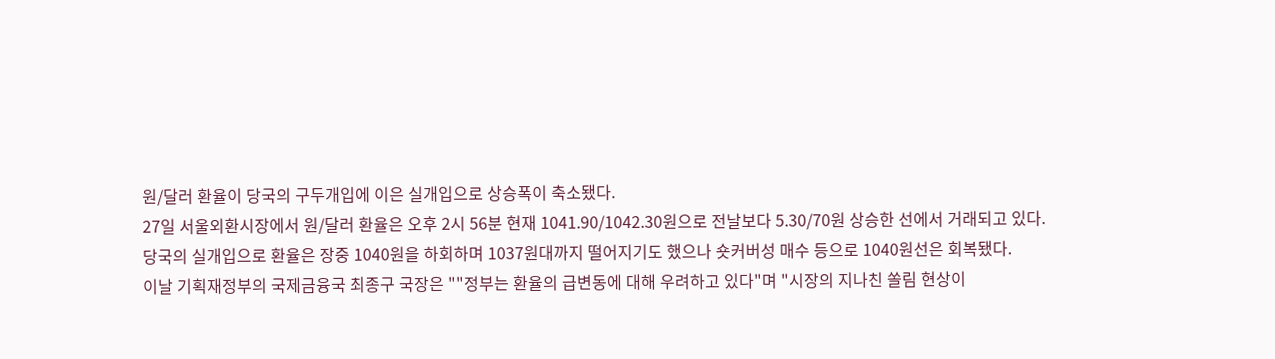원/달러 환율이 당국의 구두개입에 이은 실개입으로 상승폭이 축소됐다.
27일 서울외환시장에서 원/달러 환율은 오후 2시 56분 현재 1041.90/1042.30원으로 전날보다 5.30/70원 상승한 선에서 거래되고 있다.
당국의 실개입으로 환율은 장중 1040원을 하회하며 1037원대까지 떨어지기도 했으나 숏커버성 매수 등으로 1040원선은 회복됐다.
이날 기획재정부의 국제금융국 최종구 국장은 ""정부는 환율의 급변동에 대해 우려하고 있다"며 "시장의 지나친 쏠림 현상이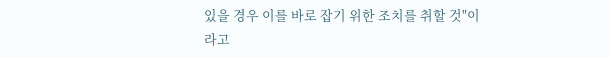있을 경우 이를 바로 잡기 위한 조치를 취할 것"이라고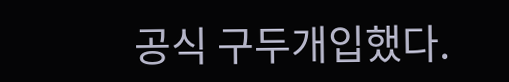공식 구두개입했다.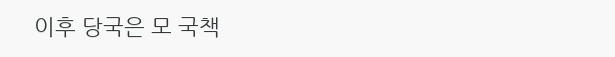이후 당국은 모 국책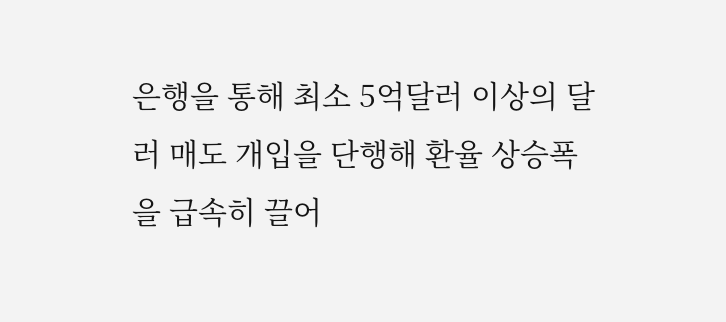은행을 통해 최소 5억달러 이상의 달러 매도 개입을 단행해 환율 상승폭을 급속히 끌어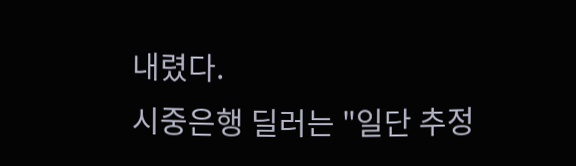내렸다.
시중은행 딜러는 "일단 추정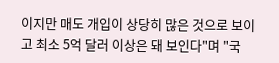이지만 매도 개입이 상당히 많은 것으로 보이고 최소 5억 달러 이상은 돼 보인다"며 "국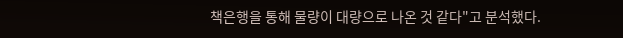책은행을 통해 물량이 대량으로 나온 것 같다"고 분석했다.